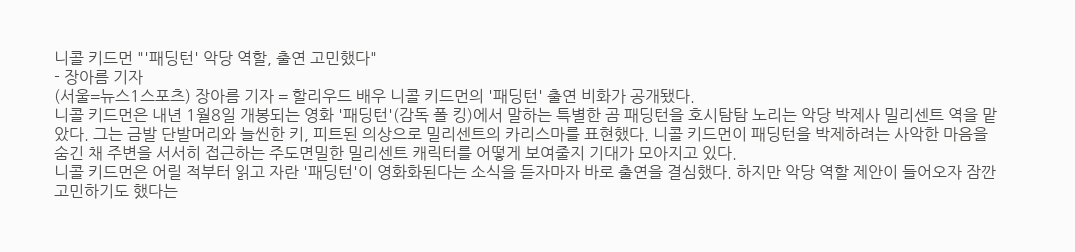니콜 키드먼 "'패딩턴' 악당 역할, 출연 고민했다"
- 장아름 기자
(서울=뉴스1스포츠) 장아름 기자 = 할리우드 배우 니콜 키드먼의 '패딩턴' 출연 비화가 공개됐다.
니콜 키드먼은 내년 1월8일 개봉되는 영화 '패딩턴'(감독 폴 킹)에서 말하는 특별한 곰 패딩턴을 호시탐탐 노리는 악당 박제사 밀리센트 역을 맡았다. 그는 금발 단발머리와 늘씬한 키, 피트된 의상으로 밀리센트의 카리스마를 표현했다. 니콜 키드먼이 패딩턴을 박제하려는 사악한 마음을 숨긴 채 주변을 서서히 접근하는 주도면밀한 밀리센트 캐릭터를 어떻게 보여줄지 기대가 모아지고 있다.
니콜 키드먼은 어릴 적부터 읽고 자란 '패딩턴'이 영화화된다는 소식을 듣자마자 바로 출연을 결심했다. 하지만 악당 역할 제안이 들어오자 잠깐 고민하기도 했다는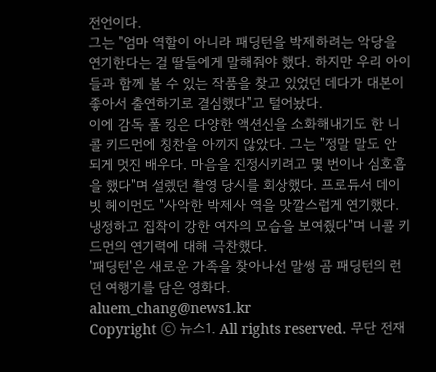전언이다.
그는 "엄마 역할이 아니라 패딩턴을 박제하려는 악당을 연기한다는 걸 딸들에게 말해줘야 했다. 하지만 우리 아이들과 함께 볼 수 있는 작품을 찾고 있었던 데다가 대본이 좋아서 출연하기로 결심했다"고 털어놨다.
이에 감독 폴 킹은 다양한 액션신을 소화해내기도 한 니콜 키드먼에 칭찬을 아끼지 않았다. 그는 "정말 말도 안 되게 멋진 배우다. 마음을 진정시키려고 몇 번이나 심호흡을 했다"며 설렜던 촬영 당시를 회상했다. 프로듀서 데이빗 헤이먼도 "사악한 박제사 역을 맛깔스럽게 연기했다. 냉정하고 집착이 강한 여자의 모습을 보여줬다"며 니콜 키드먼의 연기력에 대해 극찬했다.
'패딩턴'은 새로운 가족을 찾아나선 말썽 곰 패딩턴의 런던 여행기를 담은 영화다.
aluem_chang@news1.kr
Copyright ⓒ 뉴스1. All rights reserved. 무단 전재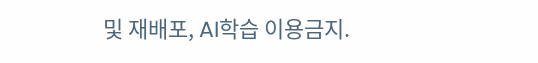및 재배포, AI학습 이용금지.